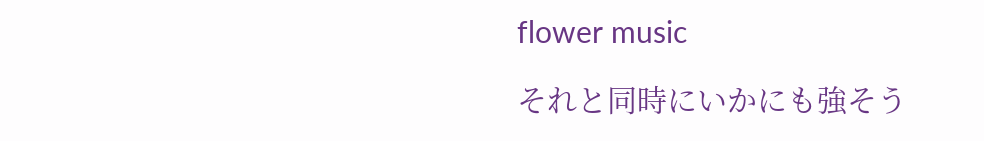flower music

それと同時にいかにも強そう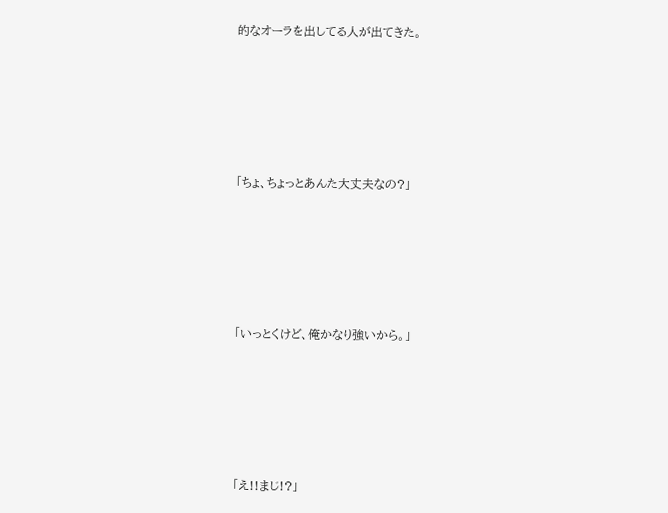的なオーラを出してる人が出てきた。









「ちょ、ちょっとあんた大丈夫なの?」









「いっとくけど、俺かなり強いから。」









「え!!まじ!?」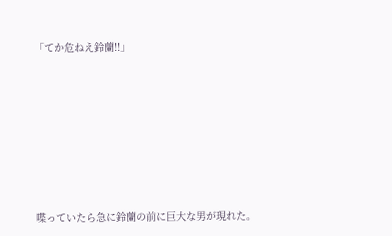「てか危ねえ鈴蘭!!」









喋っていたら急に鈴蘭の前に巨大な男が現れた。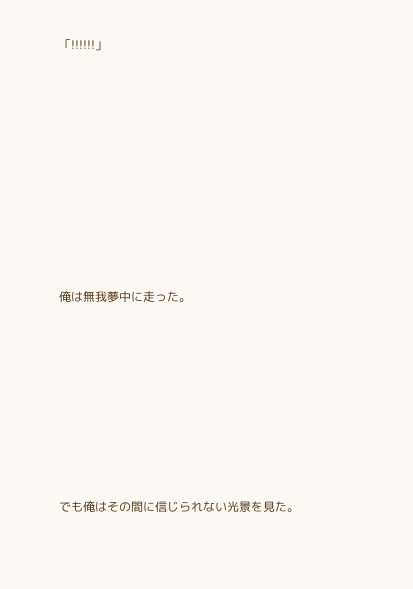「!!!!!!」











俺は無我夢中に走った。









でも俺はその間に信じられない光景を見た。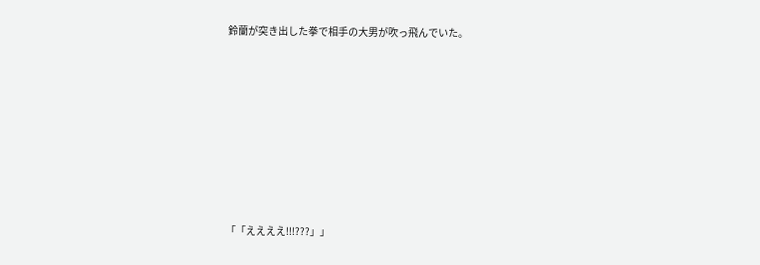鈴蘭が突き出した拳で相手の大男が吹っ飛んでいた。









「「ええええ!!!???」」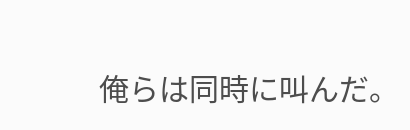俺らは同時に叫んだ。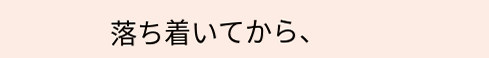落ち着いてから、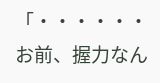「・・・・・・お前、握力なん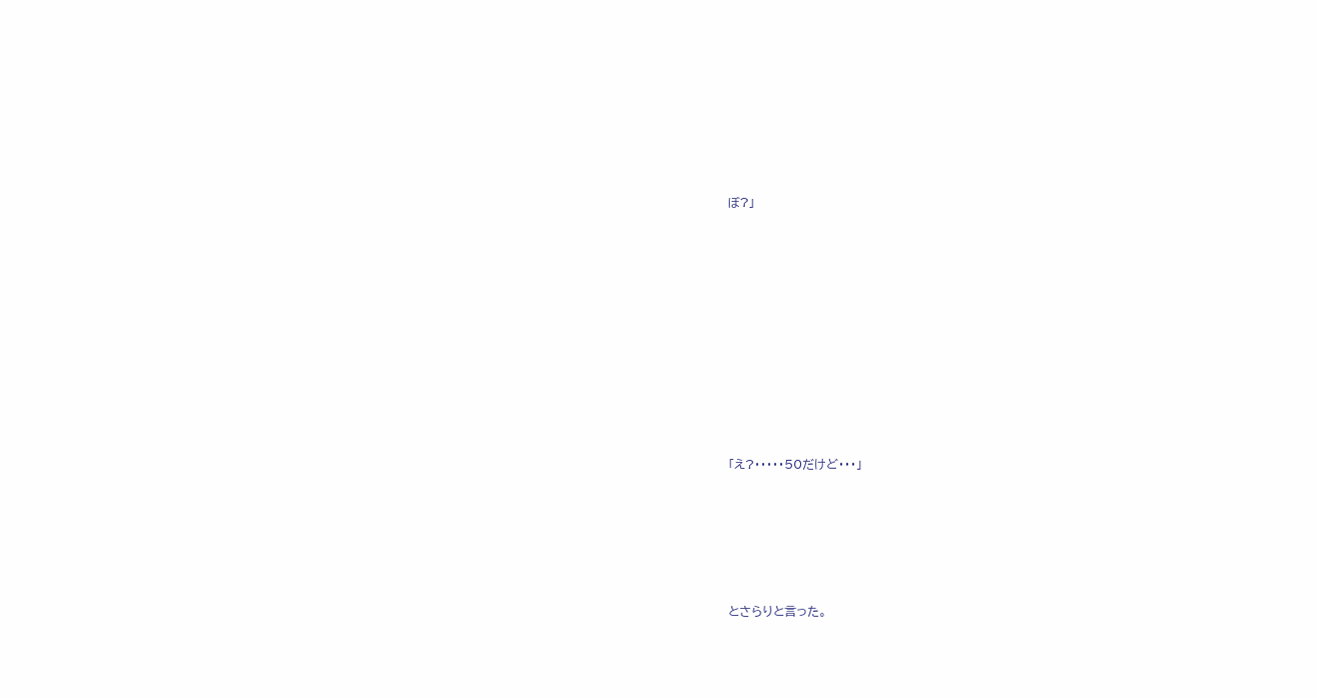ぼ?」















「え?・・・・・50だけど・・・」








とさらりと言った。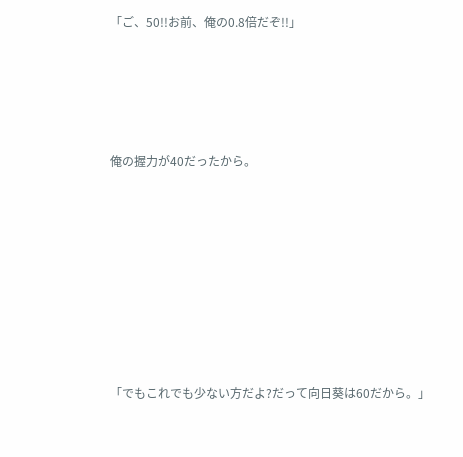「ご、50!!お前、俺の0.8倍だぞ!!」





俺の握力が40だったから。









「でもこれでも少ない方だよ?だって向日葵は60だから。」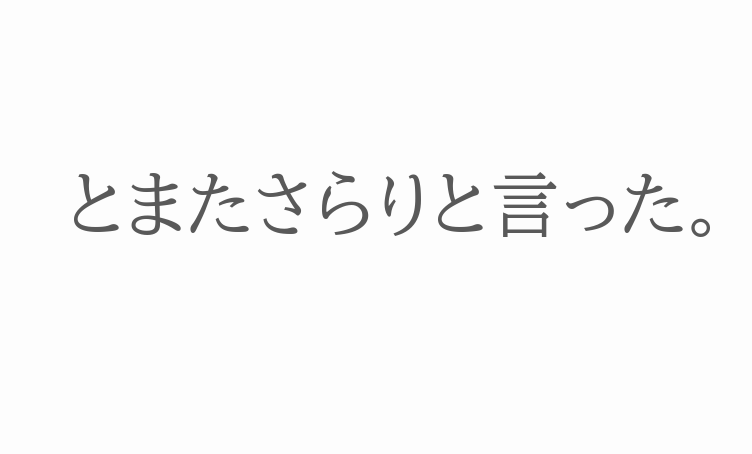とまたさらりと言った。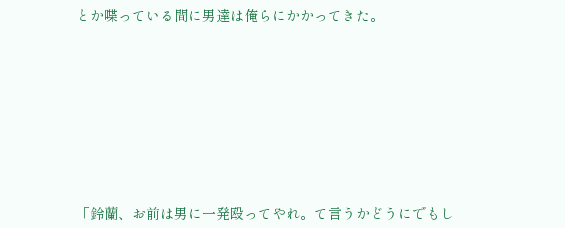とか喋っている間に男達は俺らにかかってきた。









「鈴蘭、お前は男に一発殴ってやれ。て言うかどうにでもし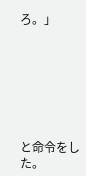ろ。」







と命令をした。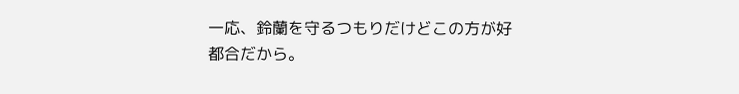一応、鈴蘭を守るつもりだけどこの方が好都合だから。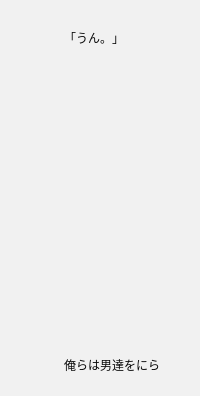「うん。」













俺らは男達をにら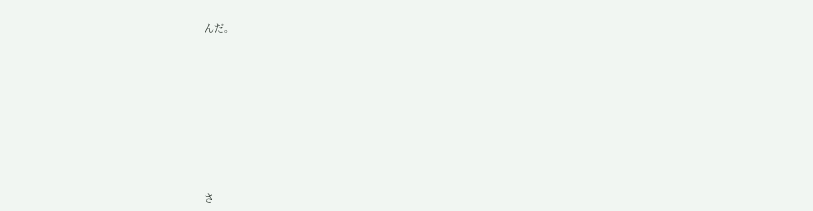んだ。









さ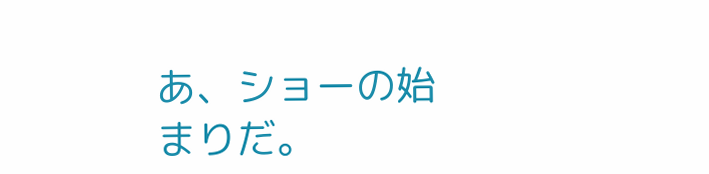あ、ショーの始まりだ。